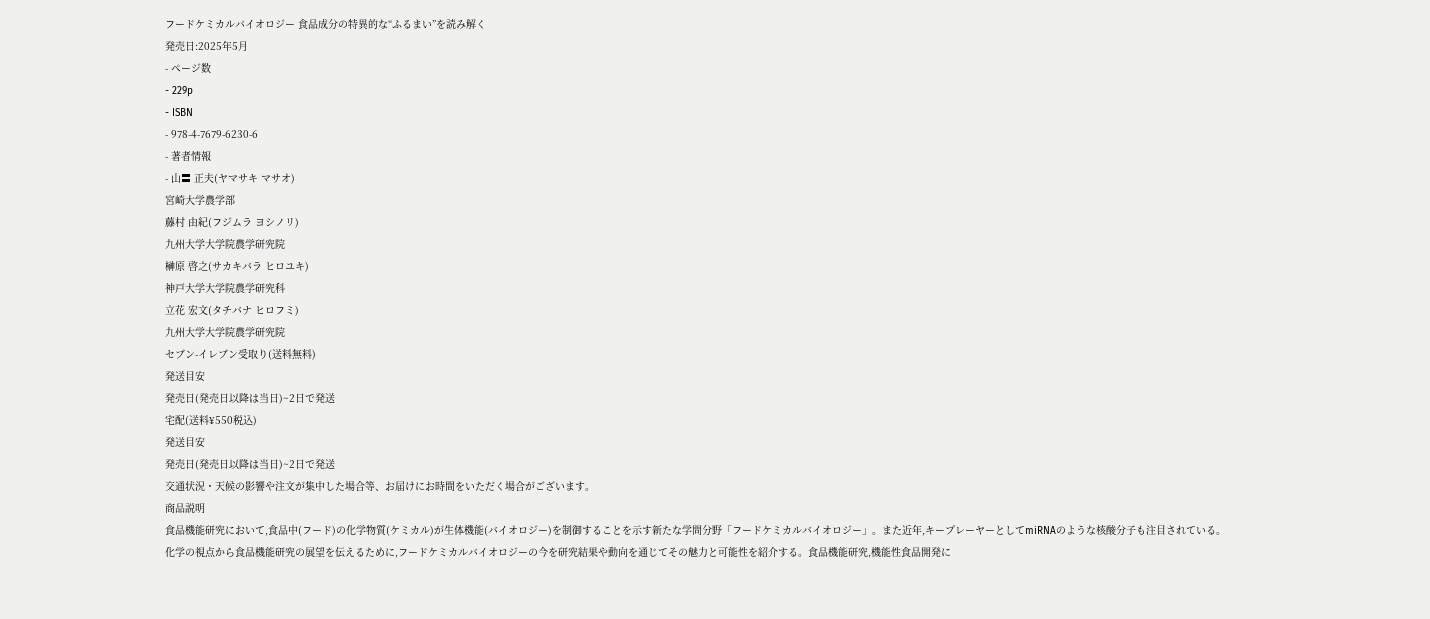フードケミカルバイオロジー 食品成分の特異的な“ふるまい”を読み解く
発売日:2025年5月
- ページ数
- 229p
- ISBN
- 978-4-7679-6230-6
- 著者情報
- 山〓 正夫(ヤマサキ マサオ)
宮崎大学農学部
藤村 由紀(フジムラ ヨシノリ)
九州大学大学院農学研究院
榊原 啓之(サカキバラ ヒロユキ)
神戸大学大学院農学研究科
立花 宏文(タチバナ ヒロフミ)
九州大学大学院農学研究院
セブン-イレブン受取り(送料無料)
発送目安
発売日(発売日以降は当日)~2日で発送
宅配(送料¥550税込)
発送目安
発売日(発売日以降は当日)~2日で発送
交通状況・天候の影響や注文が集中した場合等、お届けにお時間をいただく場合がございます。
商品説明
食品機能研究において,食品中(フード)の化学物質(ケミカル)が生体機能(バイオロジー)を制御することを示す新たな学問分野「フードケミカルバイオロジー」。また近年,キープレーヤーとしてmiRNAのような核酸分子も注目されている。
化学の視点から食品機能研究の展望を伝えるために,フードケミカルバイオロジーの今を研究結果や動向を通じてその魅力と可能性を紹介する。食品機能研究,機能性食品開発に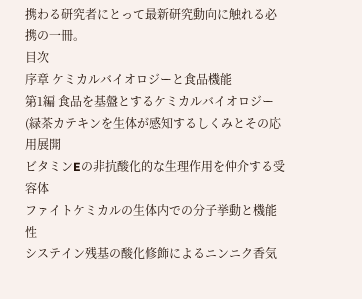携わる研究者にとって最新研究動向に触れる必携の一冊。
目次
序章 ケミカルバイオロジーと食品機能
第1編 食品を基盤とするケミカルバイオロジー(緑茶カテキンを生体が感知するしくみとその応用展開
ビタミンEの非抗酸化的な生理作用を仲介する受容体
ファイトケミカルの生体内での分子挙動と機能性
システイン残基の酸化修飾によるニンニク香気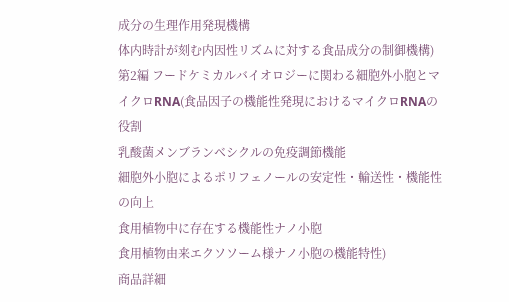成分の生理作用発現機構
体内時計が刻む内因性リズムに対する食品成分の制御機構)
第2編 フードケミカルバイオロジーに関わる細胞外小胞とマイクロRNA(食品因子の機能性発現におけるマイクロRNAの役割
乳酸菌メンブランベシクルの免疫調節機能
細胞外小胞によるポリフェノールの安定性・輸送性・機能性の向上
食用植物中に存在する機能性ナノ小胞
食用植物由来エクソソーム様ナノ小胞の機能特性)
商品詳細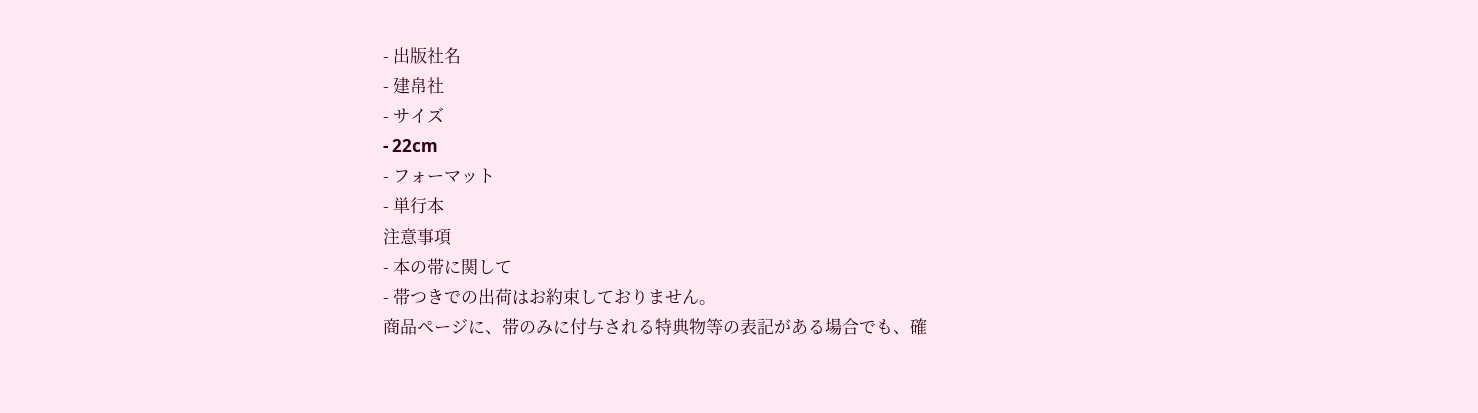- 出版社名
- 建帛社
- サイズ
- 22cm
- フォーマット
- 単行本
注意事項
- 本の帯に関して
- 帯つきでの出荷はお約束しておりません。
商品ページに、帯のみに付与される特典物等の表記がある場合でも、確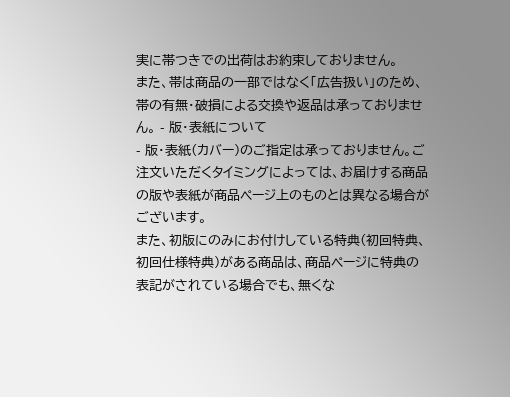実に帯つきでの出荷はお約束しておりません。
また、帯は商品の一部ではなく「広告扱い」のため、帯の有無・破損による交換や返品は承っておりません。 - 版・表紙について
- 版・表紙(カバー)のご指定は承っておりません。ご注文いただくタイミングによっては、お届けする商品の版や表紙が商品ページ上のものとは異なる場合がございます。
また、初版にのみにお付けしている特典(初回特典、初回仕様特典)がある商品は、商品ページに特典の表記がされている場合でも、無くな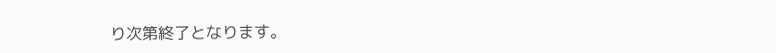り次第終了となります。